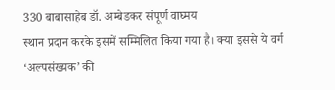330 बाबासाहेब डॉ. अम्बेडकर संपूर्ण वाघ्मय
स्थान प्रदान करके इसमें सम्मिलित किया गया है। क्या इससे ये वर्ग ‘अल्पसंख्यक’ की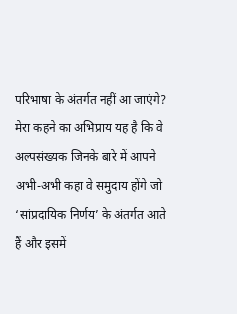परिभाषा के अंतर्गत नहीं आ जाएंगे? मेरा कहने का अभिप्राय यह है कि वे अल्पसंख्यक जिनके बारे में आपने अभी-अभी कहा वे समुदाय होंगे जो ‘सांप्रदायिक निर्णय’ के अंतर्गत आते हैं और इसमें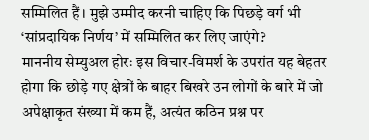सम्मिलित हैं। मुझे उम्मीद करनी चाहिए कि पिछड़े वर्ग भी ‘सांप्रदायिक निर्णय’ में सम्मिलित कर लिए जाएंगे?
माननीय सेम्युअल होरः इस विचार-विमर्श के उपरांत यह बेहतर होगा कि छोड़े गए क्षेत्रों के बाहर बिखरे उन लोगों के बारे में जो अपेक्षाकृत संख्या में कम हैं, अत्यंत कठिन प्रश्न पर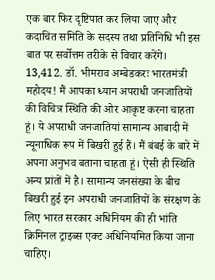एक बार फिर दृष्टिपात कर लिया जाए और कदाचित समिति के सदस्य तथा प्रतिनिधि भी इस बात पर सर्वोत्तम तरीके से विचार करेंगे।
13,412. डॉ. भीमराव अम्बेडकरः भारतमंत्री महोदय! मैं आपका ध्यान अपराधी जनजातियों की विचित्र स्थिति की ओर आकृष्ट करना चाहता हूं। ये अपराधी जनजातियां सामान्य आबादी में न्यूनाधिक रूप में बिखरी हुई हैं। मैं बंबई के बारे में अपना अनुभव बताना चाहता हूं। ऐसी ही स्थिति अन्य प्रांतों में है। सामान्य जनसंख्या के बीच बिखरी हुई इन अपराधी जनजातियों के संरक्षण के लिए भारत सरकार अधिनियम की ही भांति क्रिमिनल ट्राइब्स एक्ट अधिनियमित किया जाना चाहिए।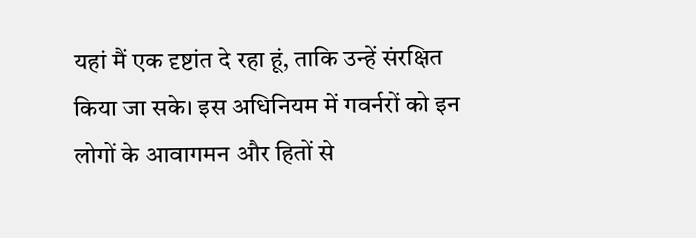यहां मैं एक दृष्टांत दे रहा हूं, ताकि उन्हें संरक्षित किया जा सके। इस अधिनियम में गवर्नरों को इन लोगों के आवागमन और हितों से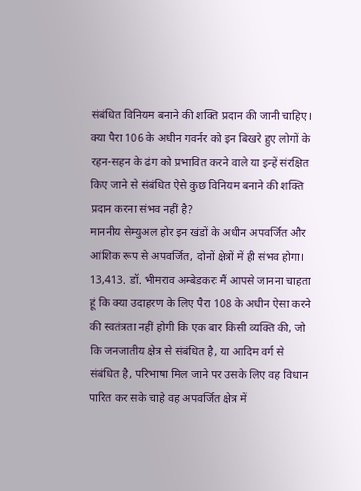संबंधित विनियम बनाने की शक्ति प्रदान की जानी चाहिए। क्या पैरा 106 के अधीन गवर्नर को इन बिखरे हुए लोगों के रहन-सहन के ढंग को प्रभावित करने वाले या इन्हें संरक्षित किए जाने से संबंधित ऐसे कुछ विनियम बनाने की शक्ति प्रदान करना संभव नहीं है?
माननीय सेम्युअल होर इन खंडों के अधीन अपवर्जित और आंशिक रूप से अपवर्जित, दोनों क्षेत्रों में ही संभव होगा।
13,413. डॉ. भीमराव अम्बेडकरः मैं आपसे जानना चाहता हूं कि क्या उदाहरण के लिए पैरा 108 के अधीन ऐसा करने की स्वतंत्रता नहीं होगी कि एक बार किसी व्यक्ति की, जो कि जनजातीय क्षेत्र से संबंधित है, या आदिम वर्ग से संबंधित है, परिभाषा मिल जाने पर उसके लिए वह विधान पारित कर सके चाहे वह अपवर्जित क्षेत्र में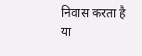निवास करता है या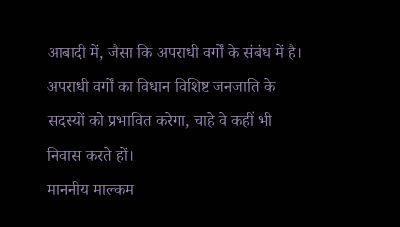आबादी में, जैसा कि अपराधी वर्गों के संबंध में है। अपराधी वर्गों का विधान विशिष्ट जनजाति के सदस्यों को प्रभावित करेगा, चाहे वे कहीं भी निवास करते हों।
माननीय माल्कम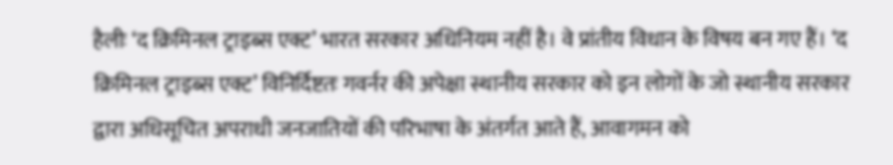हैलीः ‘द क्रिमिनल ट्राइब्स एक्ट’ भारत सरकार अधिनियम नहीं है। वे प्रांतीय विधान के विषय बन गए हैं। ‘द क्रिमिनल ट्राइब्स एक्ट’ विनिर्दिष्टतः गवर्नर की अपेक्षा स्थानीय सरकार को इन लोगों के जो स्थानीय सरकार द्वारा अधिसूचित अपराधी जनजातियों की परिभाषा के अंतर्गत आते हैं, आवागमन को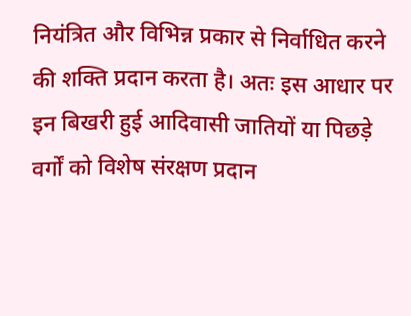नियंत्रित और विभिन्न प्रकार से निर्वाधित करने की शक्ति प्रदान करता है। अतः इस आधार पर इन बिखरी हुई आदिवासी जातियों या पिछड़े वर्गों को विशेष संरक्षण प्रदान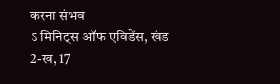करना संभव
ऽ मिनिट्स ऑफ एविडेंस, खंड 2-ख, 17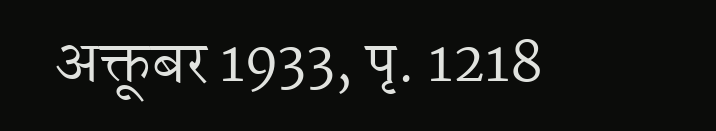अक्तूबर 1933, पृ. 1218